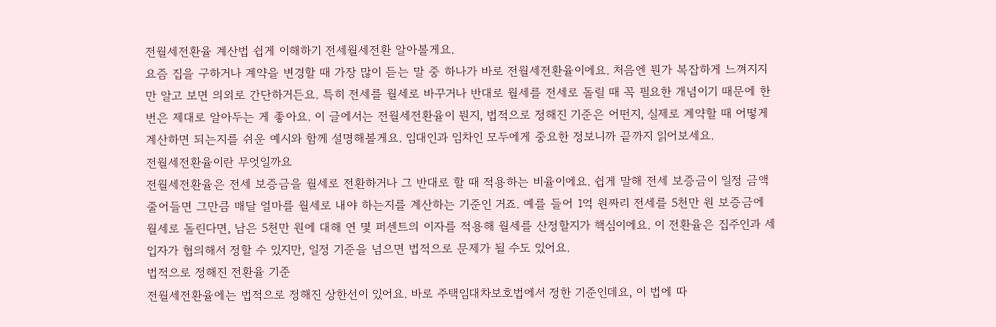전월세전환율 계산법 쉽게 이해하기 전세월세전환 알아볼게요.
요즘 집을 구하거나 계약을 변경할 때 가장 많이 듣는 말 중 하나가 바로 전월세전환율이에요. 처음엔 뭔가 복잡하게 느껴지지만 알고 보면 의외로 간단하거든요. 특히 전세를 월세로 바꾸거나 반대로 월세를 전세로 돌릴 때 꼭 필요한 개념이기 때문에 한 번은 제대로 알아두는 게 좋아요. 이 글에서는 전월세전환율이 뭔지, 법적으로 정해진 기준은 어떤지, 실제로 계약할 때 어떻게 계산하면 되는지를 쉬운 예시와 함께 설명해볼게요. 임대인과 임차인 모두에게 중요한 정보니까 끝까지 읽어보세요.
전월세전환율이란 무엇일까요
전월세전환율은 전세 보증금을 월세로 전환하거나 그 반대로 할 때 적용하는 비율이에요. 쉽게 말해 전세 보증금이 일정 금액 줄어들면 그만큼 매달 얼마를 월세로 내야 하는지를 계산하는 기준인 거죠. 예를 들어 1억 원짜리 전세를 5천만 원 보증금에 월세로 돌린다면, 남은 5천만 원에 대해 연 몇 퍼센트의 이자를 적용해 월세를 산정할지가 핵심이에요. 이 전환율은 집주인과 세입자가 협의해서 정할 수 있지만, 일정 기준을 넘으면 법적으로 문제가 될 수도 있어요.
법적으로 정해진 전환율 기준
전월세전환율에는 법적으로 정해진 상한선이 있어요. 바로 주택임대차보호법에서 정한 기준인데요, 이 법에 따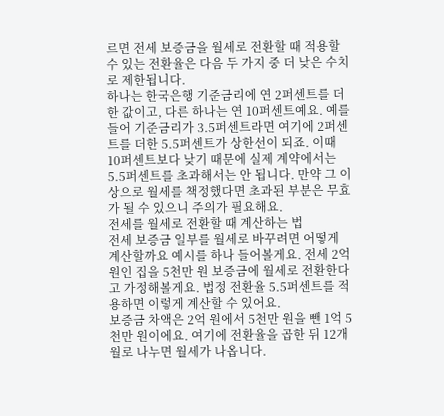르면 전세 보증금을 월세로 전환할 때 적용할 수 있는 전환율은 다음 두 가지 중 더 낮은 수치로 제한됩니다.
하나는 한국은행 기준금리에 연 2퍼센트를 더한 값이고, 다른 하나는 연 10퍼센트예요. 예를 들어 기준금리가 3.5퍼센트라면 여기에 2퍼센트를 더한 5.5퍼센트가 상한선이 되죠. 이때 10퍼센트보다 낮기 때문에 실제 계약에서는 5.5퍼센트를 초과해서는 안 됩니다. 만약 그 이상으로 월세를 책정했다면 초과된 부분은 무효가 될 수 있으니 주의가 필요해요.
전세를 월세로 전환할 때 계산하는 법
전세 보증금 일부를 월세로 바꾸려면 어떻게 계산할까요 예시를 하나 들어볼게요. 전세 2억 원인 집을 5천만 원 보증금에 월세로 전환한다고 가정해볼게요. 법정 전환율 5.5퍼센트를 적용하면 이렇게 계산할 수 있어요.
보증금 차액은 2억 원에서 5천만 원을 뺀 1억 5천만 원이에요. 여기에 전환율을 곱한 뒤 12개월로 나누면 월세가 나옵니다.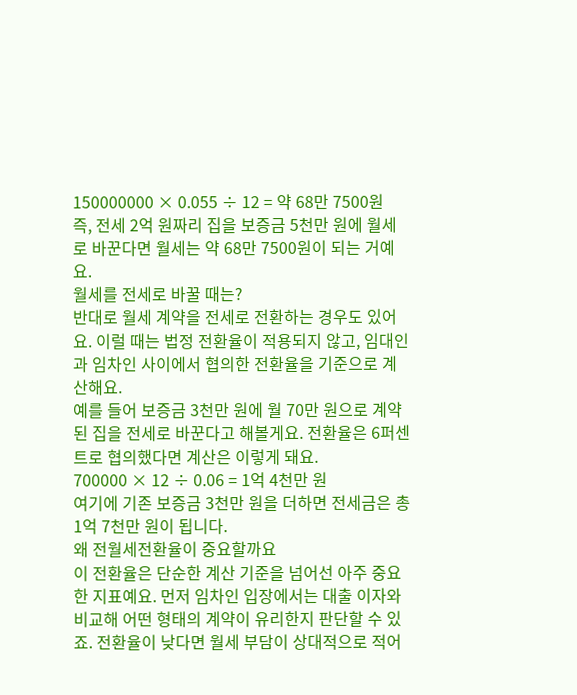150000000 × 0.055 ÷ 12 = 약 68만 7500원
즉, 전세 2억 원짜리 집을 보증금 5천만 원에 월세로 바꾼다면 월세는 약 68만 7500원이 되는 거예요.
월세를 전세로 바꿀 때는?
반대로 월세 계약을 전세로 전환하는 경우도 있어요. 이럴 때는 법정 전환율이 적용되지 않고, 임대인과 임차인 사이에서 협의한 전환율을 기준으로 계산해요.
예를 들어 보증금 3천만 원에 월 70만 원으로 계약된 집을 전세로 바꾼다고 해볼게요. 전환율은 6퍼센트로 협의했다면 계산은 이렇게 돼요.
700000 × 12 ÷ 0.06 = 1억 4천만 원
여기에 기존 보증금 3천만 원을 더하면 전세금은 총 1억 7천만 원이 됩니다.
왜 전월세전환율이 중요할까요
이 전환율은 단순한 계산 기준을 넘어선 아주 중요한 지표예요. 먼저 임차인 입장에서는 대출 이자와 비교해 어떤 형태의 계약이 유리한지 판단할 수 있죠. 전환율이 낮다면 월세 부담이 상대적으로 적어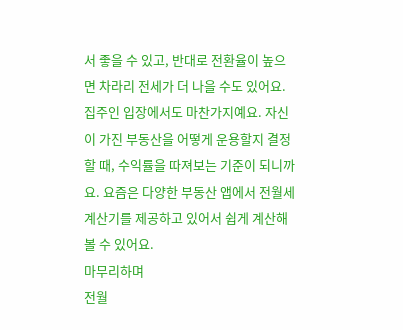서 좋을 수 있고, 반대로 전환율이 높으면 차라리 전세가 더 나을 수도 있어요.
집주인 입장에서도 마찬가지예요. 자신이 가진 부동산을 어떻게 운용할지 결정할 때, 수익률을 따져보는 기준이 되니까요. 요즘은 다양한 부동산 앱에서 전월세 계산기를 제공하고 있어서 쉽게 계산해볼 수 있어요.
마무리하며
전월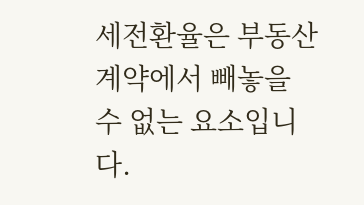세전환율은 부동산 계약에서 빼놓을 수 없는 요소입니다.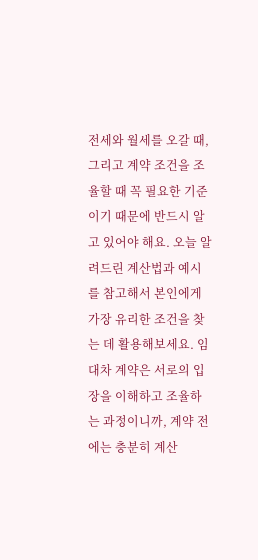전세와 월세를 오갈 때, 그리고 계약 조건을 조율할 때 꼭 필요한 기준이기 때문에 반드시 알고 있어야 해요. 오늘 알려드린 계산법과 예시를 참고해서 본인에게 가장 유리한 조건을 찾는 데 활용해보세요. 임대차 계약은 서로의 입장을 이해하고 조율하는 과정이니까, 계약 전에는 충분히 계산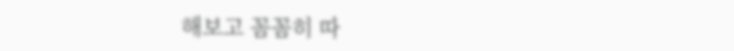해보고 꼼꼼히 따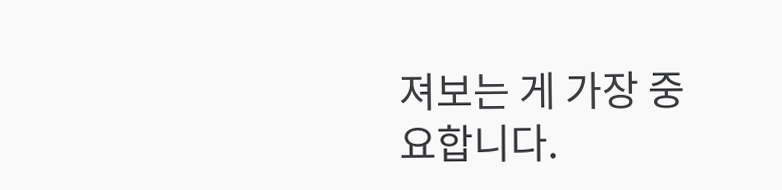져보는 게 가장 중요합니다.